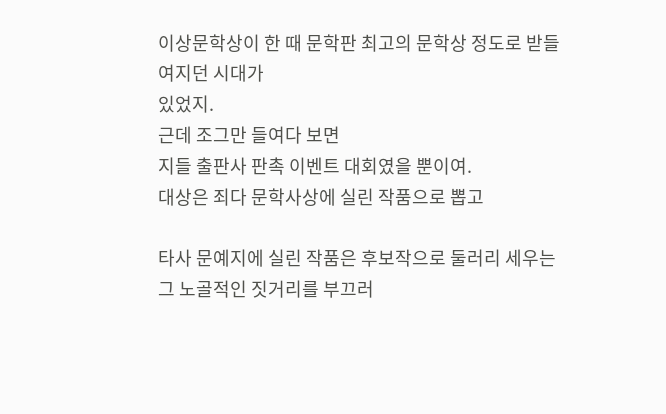이상문학상이 한 때 문학판 최고의 문학상 정도로 받들여지던 시대가
있었지.
근데 조그만 들여다 보면
지들 출판사 판촉 이벤트 대회였을 뿐이여.
대상은 죄다 문학사상에 실린 작품으로 뽑고

타사 문예지에 실린 작품은 후보작으로 둘러리 세우는
그 노골적인 짓거리를 부끄러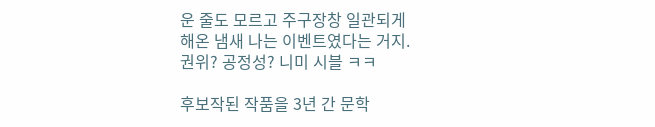운 줄도 모르고 주구장창 일관되게
해온 냄새 나는 이벤트였다는 거지.
권위? 공정성? 니미 시블 ㅋㅋ

후보작된 작품을 3년 간 문학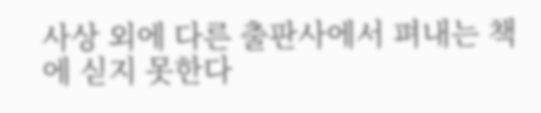사상 외에 다른 출판사에서 펴내는 책에 싣지 못한다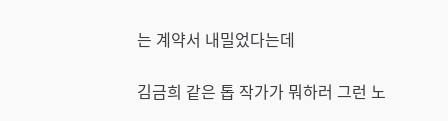는 계약서 내밀었다는데

김금희 같은 톱 작가가 뭐하러 그런 노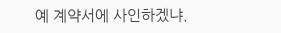예 계약서에 사인하겠냐.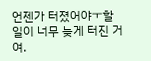언젠가 터졌어야ㅜ할 일이 너무 늦게 터진 거여.